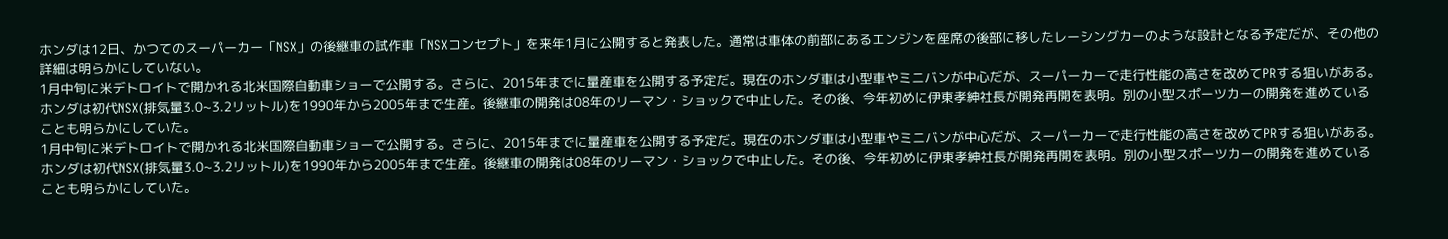ホンダは12日、かつてのスーパーカー「NSX」の後継車の試作車「NSXコンセプト」を来年1月に公開すると発表した。通常は車体の前部にあるエンジンを座席の後部に移したレーシングカーのような設計となる予定だが、その他の詳細は明らかにしていない。
1月中旬に米デトロイトで開かれる北米国際自動車ショーで公開する。さらに、2015年までに量産車を公開する予定だ。現在のホンダ車は小型車やミニバンが中心だが、スーパーカーで走行性能の高さを改めてPRする狙いがある。
ホンダは初代NSX(排気量3.0~3.2リットル)を1990年から2005年まで生産。後継車の開発は08年のリーマン・ショックで中止した。その後、今年初めに伊東孝紳社長が開発再開を表明。別の小型スポーツカーの開発を進めていることも明らかにしていた。
1月中旬に米デトロイトで開かれる北米国際自動車ショーで公開する。さらに、2015年までに量産車を公開する予定だ。現在のホンダ車は小型車やミニバンが中心だが、スーパーカーで走行性能の高さを改めてPRする狙いがある。
ホンダは初代NSX(排気量3.0~3.2リットル)を1990年から2005年まで生産。後継車の開発は08年のリーマン・ショックで中止した。その後、今年初めに伊東孝紳社長が開発再開を表明。別の小型スポーツカーの開発を進めていることも明らかにしていた。